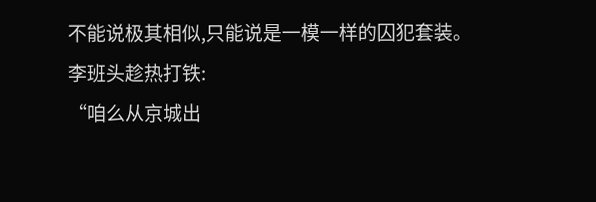不能说极其相似,只能说是一模一样的囚犯套装。
李班头趁热打铁:
“咱么从京城出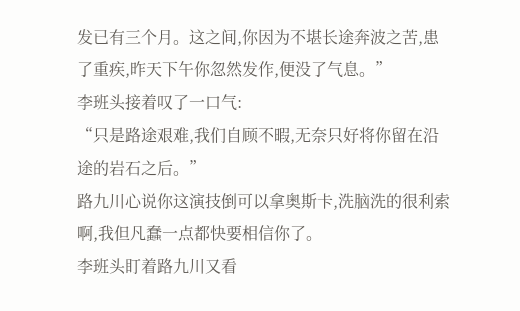发已有三个月。这之间,你因为不堪长途奔波之苦,患了重疾,昨天下午你忽然发作,便没了气息。”
李班头接着叹了一口气:
“只是路途艰难,我们自顾不暇,无奈只好将你留在沿途的岩石之后。”
路九川心说你这演技倒可以拿奥斯卡,洗脑洗的很利索啊,我但凡蠢一点都快要相信你了。
李班头盯着路九川又看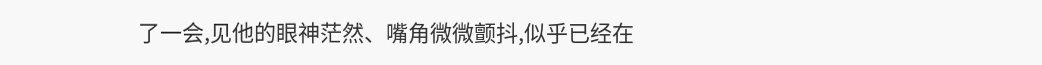了一会,见他的眼神茫然、嘴角微微颤抖,似乎已经在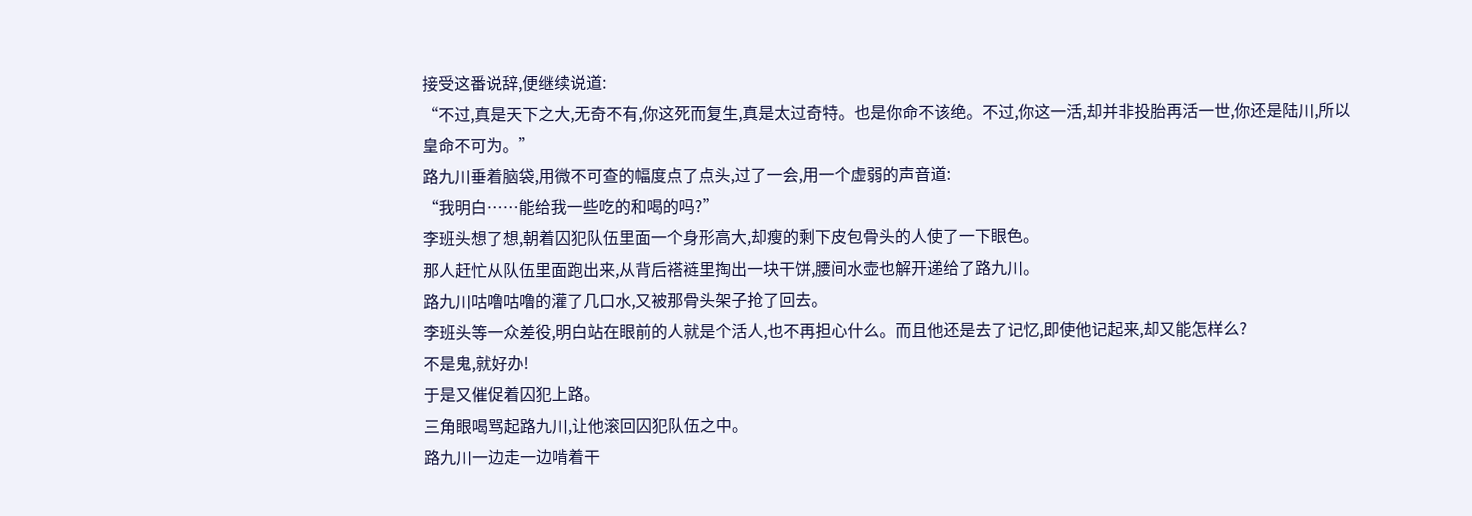接受这番说辞,便继续说道:
“不过,真是天下之大,无奇不有,你这死而复生,真是太过奇特。也是你命不该绝。不过,你这一活,却并非投胎再活一世,你还是陆川,所以皇命不可为。”
路九川垂着脑袋,用微不可查的幅度点了点头,过了一会,用一个虚弱的声音道:
“我明白……能给我一些吃的和喝的吗?”
李班头想了想,朝着囚犯队伍里面一个身形高大,却瘦的剩下皮包骨头的人使了一下眼色。
那人赶忙从队伍里面跑出来,从背后褡裢里掏出一块干饼,腰间水壶也解开递给了路九川。
路九川咕噜咕噜的灌了几口水,又被那骨头架子抢了回去。
李班头等一众差役,明白站在眼前的人就是个活人,也不再担心什么。而且他还是去了记忆,即使他记起来,却又能怎样么?
不是鬼,就好办!
于是又催促着囚犯上路。
三角眼喝骂起路九川,让他滚回囚犯队伍之中。
路九川一边走一边啃着干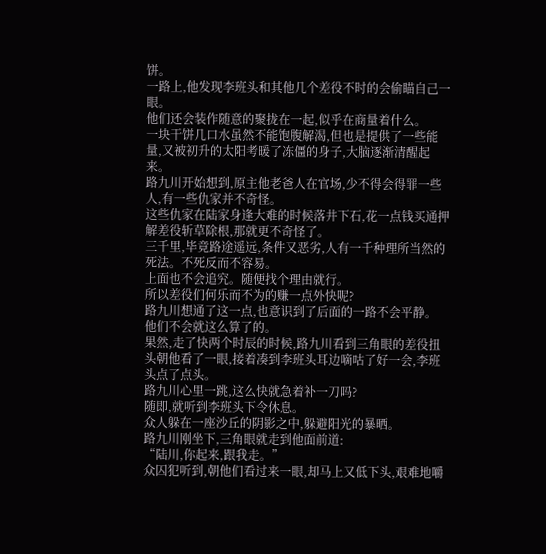饼。
一路上,他发现李班头和其他几个差役不时的会偷瞄自己一眼。
他们还会装作随意的聚拢在一起,似乎在商量着什么。
一块干饼几口水虽然不能饱腹解渴,但也是提供了一些能量,又被初升的太阳考暖了冻僵的身子,大脑逐渐清醒起来。
路九川开始想到,原主他老爸人在官场,少不得会得罪一些人,有一些仇家并不奇怪。
这些仇家在陆家身逢大难的时候落井下石,花一点钱买通押解差役斩草除根,那就更不奇怪了。
三千里,毕竟路途遥远,条件又恶劣,人有一千种理所当然的死法。不死反而不容易。
上面也不会追究。随便找个理由就行。
所以差役们何乐而不为的赚一点外快呢?
路九川想通了这一点,也意识到了后面的一路不会平静。
他们不会就这么算了的。
果然,走了快两个时辰的时候,路九川看到三角眼的差役扭头朝他看了一眼,接着凑到李班头耳边嘀咕了好一会,李班头点了点头。
路九川心里一跳,这么快就急着补一刀吗?
随即,就听到李班头下令休息。
众人躲在一座沙丘的阴影之中,躲避阳光的暴晒。
路九川刚坐下,三角眼就走到他面前道:
“陆川,你起来,跟我走。”
众囚犯听到,朝他们看过来一眼,却马上又低下头,艰难地嚼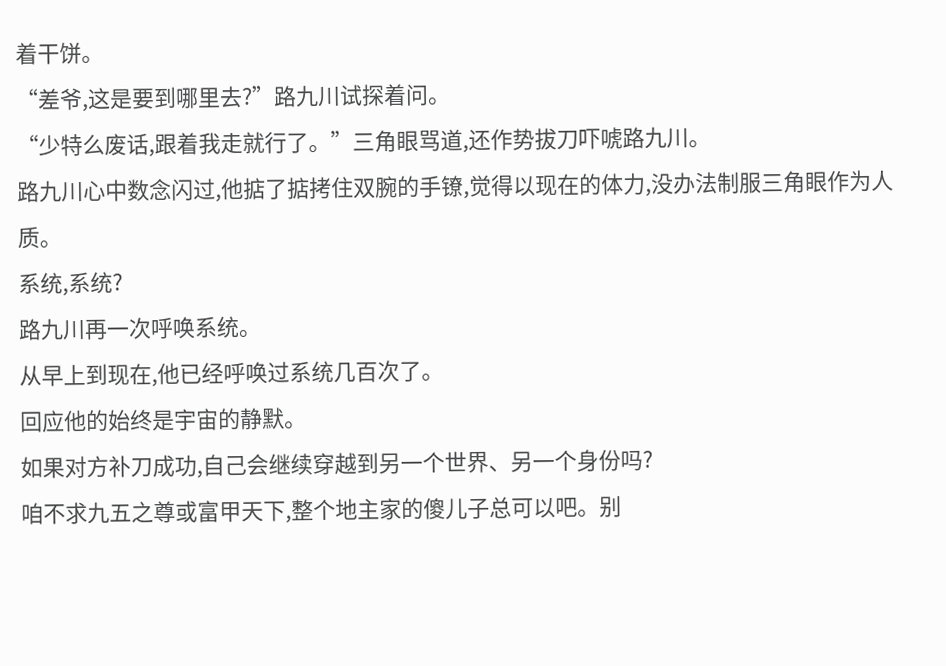着干饼。
“差爷,这是要到哪里去?”路九川试探着问。
“少特么废话,跟着我走就行了。”三角眼骂道,还作势拔刀吓唬路九川。
路九川心中数念闪过,他掂了掂拷住双腕的手镣,觉得以现在的体力,没办法制服三角眼作为人质。
系统,系统?
路九川再一次呼唤系统。
从早上到现在,他已经呼唤过系统几百次了。
回应他的始终是宇宙的静默。
如果对方补刀成功,自己会继续穿越到另一个世界、另一个身份吗?
咱不求九五之尊或富甲天下,整个地主家的傻儿子总可以吧。别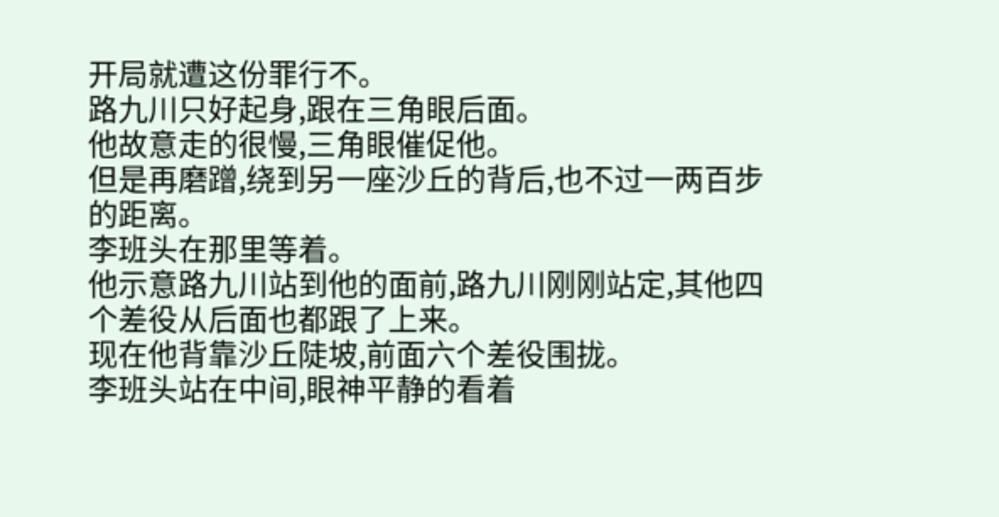开局就遭这份罪行不。
路九川只好起身,跟在三角眼后面。
他故意走的很慢,三角眼催促他。
但是再磨蹭,绕到另一座沙丘的背后,也不过一两百步的距离。
李班头在那里等着。
他示意路九川站到他的面前,路九川刚刚站定,其他四个差役从后面也都跟了上来。
现在他背靠沙丘陡坡,前面六个差役围拢。
李班头站在中间,眼神平静的看着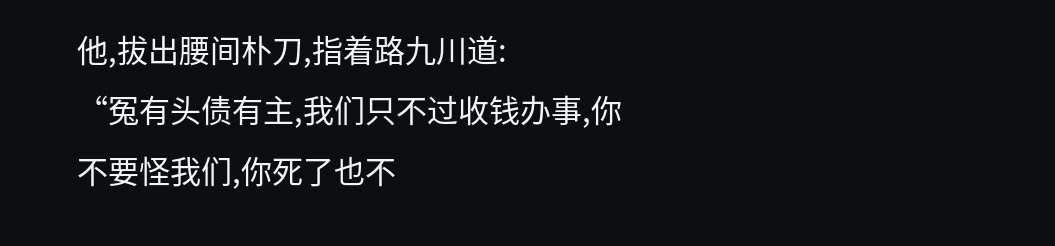他,拔出腰间朴刀,指着路九川道:
“冤有头债有主,我们只不过收钱办事,你不要怪我们,你死了也不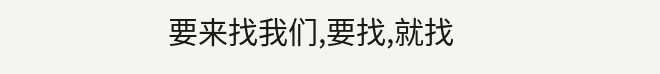要来找我们,要找,就找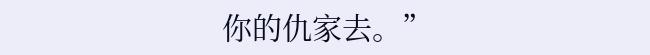你的仇家去。”